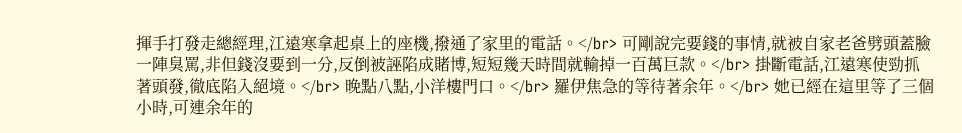揮手打發走總經理,江遠寒拿起桌上的座機,撥通了家里的電話。</br> 可剛說完要錢的事情,就被自家老爸劈頭蓋臉一陣臭罵,非但錢沒要到一分,反倒被誣陷成賭博,短短幾天時間就輸掉一百萬巨款。</br> 掛斷電話,江遠寒使勁抓著頭發,徹底陷入絕境。</br> 晚點八點,小洋樓門口。</br> 羅伊焦急的等待著余年。</br> 她已經在這里等了三個小時,可連余年的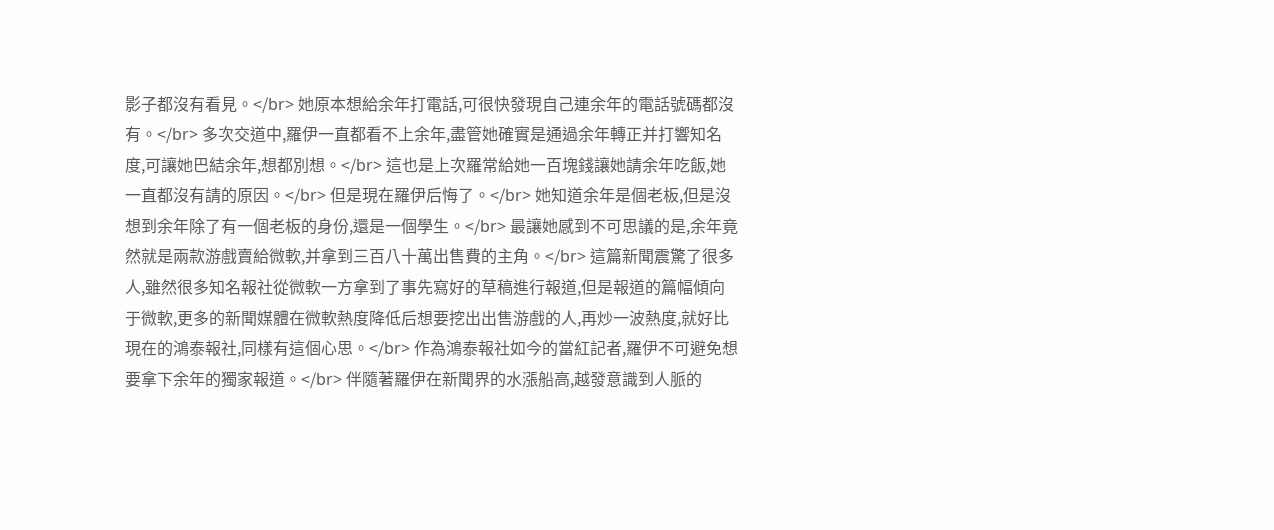影子都沒有看見。</br> 她原本想給余年打電話,可很快發現自己連余年的電話號碼都沒有。</br> 多次交道中,羅伊一直都看不上余年,盡管她確實是通過余年轉正并打響知名度,可讓她巴結余年,想都別想。</br> 這也是上次羅常給她一百塊錢讓她請余年吃飯,她一直都沒有請的原因。</br> 但是現在羅伊后悔了。</br> 她知道余年是個老板,但是沒想到余年除了有一個老板的身份,還是一個學生。</br> 最讓她感到不可思議的是,余年竟然就是兩款游戲賣給微軟,并拿到三百八十萬出售費的主角。</br> 這篇新聞震驚了很多人,雖然很多知名報社從微軟一方拿到了事先寫好的草稿進行報道,但是報道的篇幅傾向于微軟,更多的新聞媒體在微軟熱度降低后想要挖出出售游戲的人,再炒一波熱度,就好比現在的鴻泰報社,同樣有這個心思。</br> 作為鴻泰報社如今的當紅記者,羅伊不可避免想要拿下余年的獨家報道。</br> 伴隨著羅伊在新聞界的水漲船高,越發意識到人脈的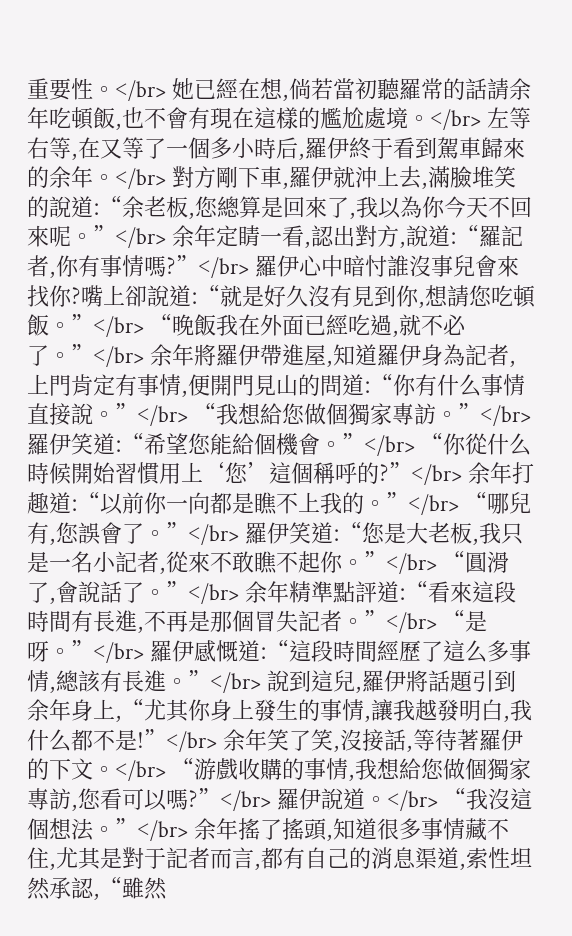重要性。</br> 她已經在想,倘若當初聽羅常的話請余年吃頓飯,也不會有現在這樣的尷尬處境。</br> 左等右等,在又等了一個多小時后,羅伊終于看到駕車歸來的余年。</br> 對方剛下車,羅伊就沖上去,滿臉堆笑的說道:“余老板,您總算是回來了,我以為你今天不回來呢。”</br> 余年定睛一看,認出對方,說道:“羅記者,你有事情嗎?”</br> 羅伊心中暗忖誰沒事兒會來找你?嘴上卻說道:“就是好久沒有見到你,想請您吃頓飯。”</br> “晚飯我在外面已經吃過,就不必了。”</br> 余年將羅伊帶進屋,知道羅伊身為記者,上門肯定有事情,便開門見山的問道:“你有什么事情直接說。”</br> “我想給您做個獨家專訪。”</br> 羅伊笑道:“希望您能給個機會。”</br> “你從什么時候開始習慣用上‘您’這個稱呼的?”</br> 余年打趣道:“以前你一向都是瞧不上我的。”</br> “哪兒有,您誤會了。”</br> 羅伊笑道:“您是大老板,我只是一名小記者,從來不敢瞧不起你。”</br> “圓滑了,會說話了。”</br> 余年精準點評道:“看來這段時間有長進,不再是那個冒失記者。”</br> “是呀。”</br> 羅伊感慨道:“這段時間經歷了這么多事情,總該有長進。”</br> 說到這兒,羅伊將話題引到余年身上,“尤其你身上發生的事情,讓我越發明白,我什么都不是!”</br> 余年笑了笑,沒接話,等待著羅伊的下文。</br> “游戲收購的事情,我想給您做個獨家專訪,您看可以嗎?”</br> 羅伊說道。</br> “我沒這個想法。”</br> 余年搖了搖頭,知道很多事情藏不住,尤其是對于記者而言,都有自己的消息渠道,索性坦然承認,“雖然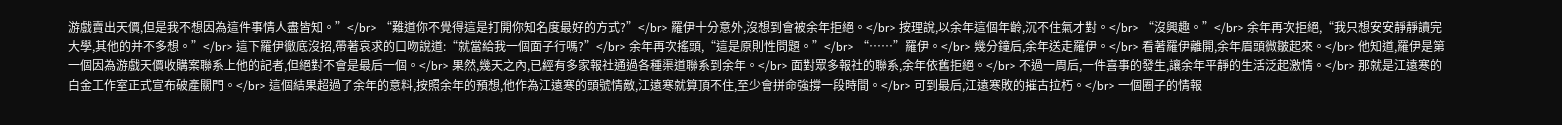游戲賣出天價,但是我不想因為這件事情人盡皆知。”</br> “難道你不覺得這是打開你知名度最好的方式?”</br> 羅伊十分意外,沒想到會被余年拒絕。</br> 按理說,以余年這個年齡,沉不住氣才對。</br> “沒興趣。”</br> 余年再次拒絕,“我只想安安靜靜讀完大學,其他的并不多想。”</br> 這下羅伊徹底沒招,帶著哀求的口吻說道:“就當給我一個面子行嗎?”</br> 余年再次搖頭,“這是原則性問題。”</br> “……”羅伊。</br> 幾分鐘后,余年送走羅伊。</br> 看著羅伊離開,余年眉頭微皺起來。</br> 他知道,羅伊是第一個因為游戲天價收購案聯系上他的記者,但絕對不會是最后一個。</br> 果然,幾天之內,已經有多家報社通過各種渠道聯系到余年。</br> 面對眾多報社的聯系,余年依舊拒絕。</br> 不過一周后,一件喜事的發生,讓余年平靜的生活泛起激情。</br> 那就是江遠寒的白金工作室正式宣布破產關門。</br> 這個結果超過了余年的意料,按照余年的預想,他作為江遠寒的頭號情敵,江遠寒就算頂不住,至少會拼命強撐一段時間。</br> 可到最后,江遠寒敗的摧古拉朽。</br> 一個圈子的情報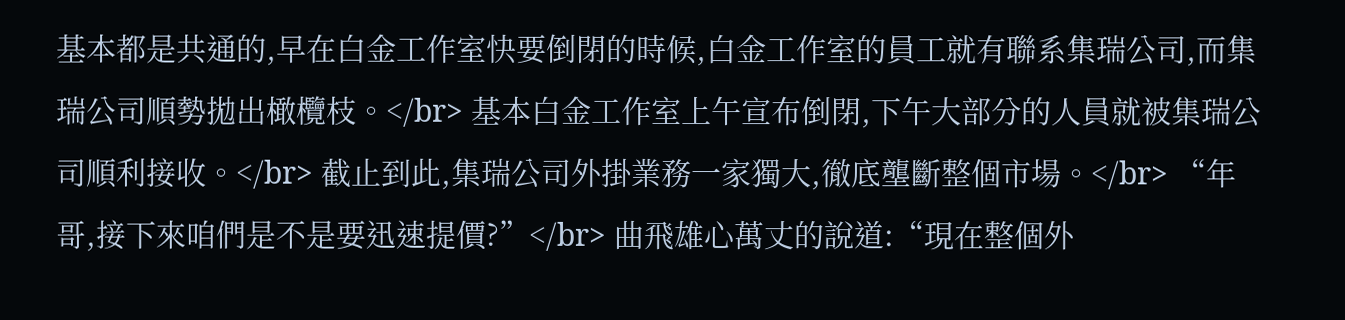基本都是共通的,早在白金工作室快要倒閉的時候,白金工作室的員工就有聯系集瑞公司,而集瑞公司順勢拋出橄欖枝。</br> 基本白金工作室上午宣布倒閉,下午大部分的人員就被集瑞公司順利接收。</br> 截止到此,集瑞公司外掛業務一家獨大,徹底壟斷整個市場。</br> “年哥,接下來咱們是不是要迅速提價?”</br> 曲飛雄心萬丈的說道:“現在整個外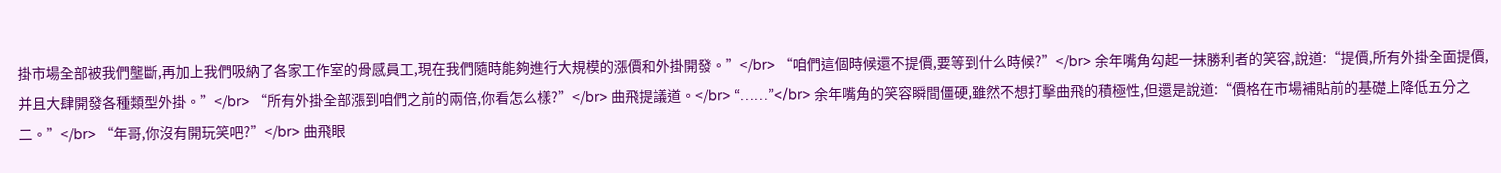掛市場全部被我們壟斷,再加上我們吸納了各家工作室的骨感員工,現在我們隨時能夠進行大規模的漲價和外掛開發。”</br> “咱們這個時候還不提價,要等到什么時候?”</br> 余年嘴角勾起一抹勝利者的笑容,說道:“提價,所有外掛全面提價,并且大肆開發各種類型外掛。”</br> “所有外掛全部漲到咱們之前的兩倍,你看怎么樣?”</br> 曲飛提議道。</br> “……”</br> 余年嘴角的笑容瞬間僵硬,雖然不想打擊曲飛的積極性,但還是說道:“價格在市場補貼前的基礎上降低五分之二。”</br> “年哥,你沒有開玩笑吧?”</br> 曲飛眼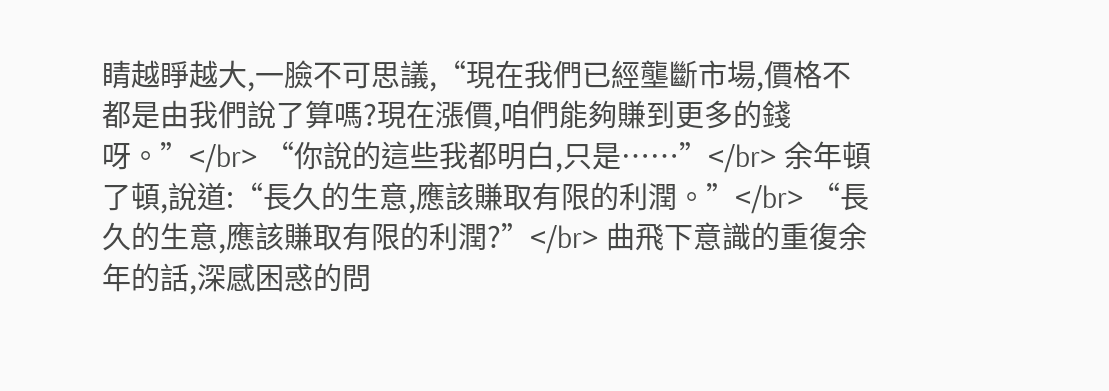睛越睜越大,一臉不可思議,“現在我們已經壟斷市場,價格不都是由我們說了算嗎?現在漲價,咱們能夠賺到更多的錢呀。”</br> “你說的這些我都明白,只是……”</br> 余年頓了頓,說道:“長久的生意,應該賺取有限的利潤。”</br> “長久的生意,應該賺取有限的利潤?”</br> 曲飛下意識的重復余年的話,深感困惑的問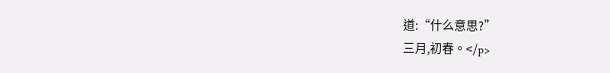道:“什么意思?”
三月,初春。</p>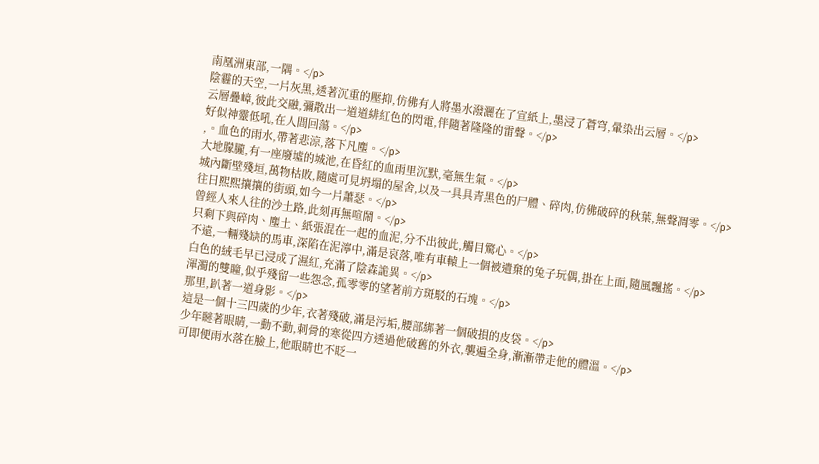南凰洲東部,一隅。</p>
陰霾的天空,一片灰黑,透著沉重的壓抑,仿佛有人將墨水潑灑在了宣紙上,墨浸了蒼穹,暈染出云層。</p>
云層疊嶂,彼此交融,彌散出一道道緋紅色的閃電,伴隨著隆隆的雷聲。</p>
好似神靈低吼,在人間回蕩。</p>
,。血色的雨水,帶著悲涼,落下凡塵。</p>
大地朦朧,有一座廢墟的城池,在昏紅的血雨里沉默,毫無生氣。</p>
城內斷壁殘垣,萬物枯敗,隨處可見坍塌的屋舍,以及一具具青黑色的尸體、碎肉,仿佛破碎的秋葉,無聲凋零。</p>
往日熙熙攘攘的街頭,如今一片蕭瑟。</p>
曾經人來人往的沙土路,此刻再無喧鬧。</p>
只剩下與碎肉、塵土、紙張混在一起的血泥,分不出彼此,觸目驚心。</p>
不遠,一輛殘缺的馬車,深陷在泥濘中,滿是哀落,唯有車轅上一個被遺棄的兔子玩偶,掛在上面,隨風飄搖。</p>
白色的絨毛早已浸成了濕紅,充滿了陰森詭異。</p>
渾濁的雙瞳,似乎殘留一些怨念,孤零零的望著前方斑駁的石塊。</p>
那里,趴著一道身影。</p>
這是一個十三四歲的少年,衣著殘破,滿是污垢,腰部綁著一個破損的皮袋。</p>
少年瞇著眼睛,一動不動,刺骨的寒從四方透過他破舊的外衣,襲遍全身,漸漸帶走他的體溫。</p>
可即便雨水落在臉上,他眼睛也不眨一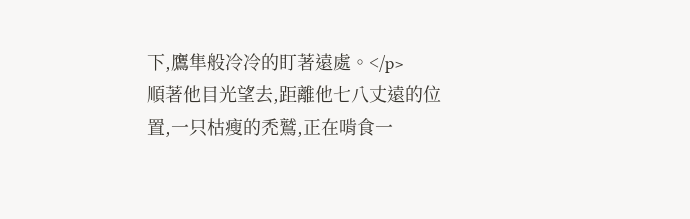下,鷹隼般冷冷的盯著遠處。</p>
順著他目光望去,距離他七八丈遠的位置,一只枯瘦的禿鷲,正在啃食一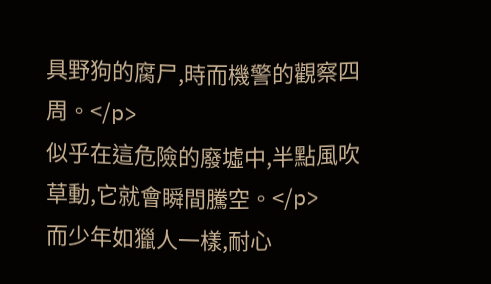具野狗的腐尸,時而機警的觀察四周。</p>
似乎在這危險的廢墟中,半點風吹草動,它就會瞬間騰空。</p>
而少年如獵人一樣,耐心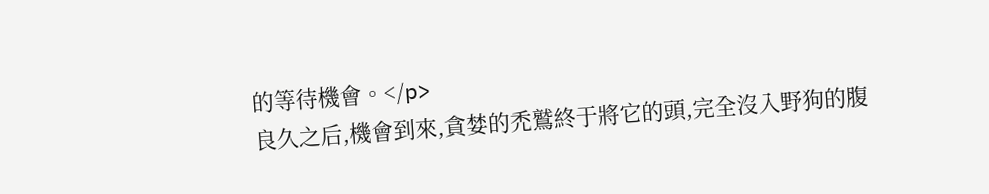的等待機會。</p>
良久之后,機會到來,貪婪的禿鷲終于將它的頭,完全沒入野狗的腹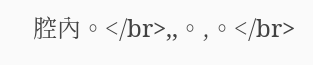腔內。</br>,,。,。</br>